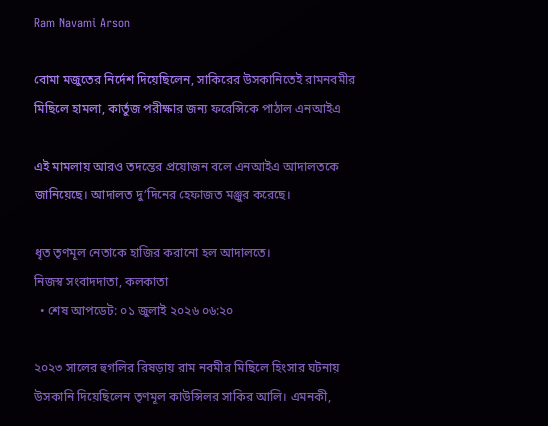Ram Navami Arson

বোমা মজুতের নির্দেশ দিয়েছিলেন, সাকিরের উসকানিতেই রামনবমীর মিছিলে হামলা, কার্তুজ পরীক্ষার জন্য ফরেন্সিকে পাঠাল এনআইএ

এই মামলায় আরও তদন্তের প্রয়োজন বলে এনআইএ আদালতকে জানিয়েছে। আদালত দু’দিনের হেফাজত মঞ্জুর করেছে।

ধৃত তৃণমূল নেতাকে হাজির করানো হল আদালতে।
নিজস্ব সংবাদদাতা, কলকাতা
  • শেষ আপডেট: ০১ জুলাই ২০২৬ ০৬:২০

২০২৩ সালের হুগলির রিষড়ায় রাম নবমীর মিছিলে হিংসার ঘটনায় উসকানি দিয়েছিলেন তৃণমূল কাউন্সিলর সাকির আলি। এমনকী,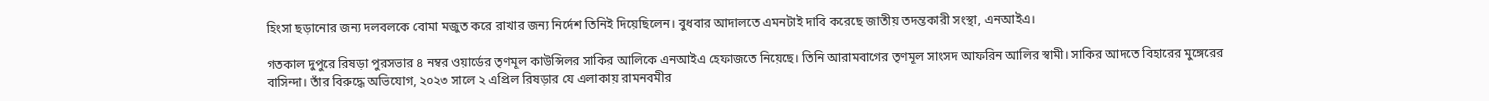হিংসা ছড়ানোর জন‍্য দলবলকে বোমা মজুত করে রাখার জন‍্য নির্দেশ তিনিই দিয়েছিলেন। বুধবার আদালতে এমনটাই দাবি করেছে জাতীয় তদন্তকারী সংস্থা, এনআইএ।

গতকাল দুপুরে রিষড়া পুরসভার ৪ নম্বর ওয়ার্ডের তৃণমূল কাউন্সিলর সাকির আলিকে এনআইএ হেফাজতে নিয়েছে। তিনি আরামবাগের তৃণমূল সাংসদ আফরিন আলির স্বামী। সাকির আদতে বিহারের মুঙ্গেরের বাসিন্দা। তাঁর বিরুদ্ধে অভিযোগ, ২০২৩ সালে ২ এপ্রিল রিষড়ার যে এলাকায় রামনবমীর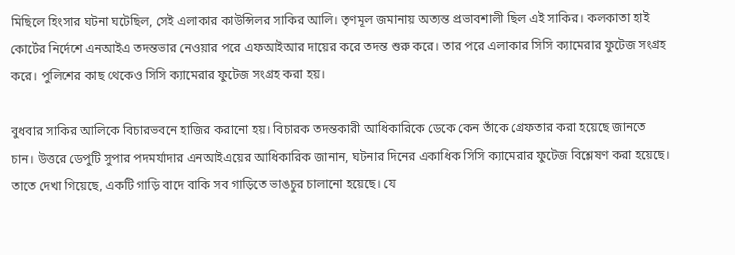মিছিলে হিংসার ঘটনা ঘটেছিল, সেই এলাকার কাউন্সিলর সাকির আলি। তৃণমূল জমানায় অত‍্যন্ত প্রভাবশালী ছিল এই সাকির। কলকাতা হাই কোর্টের নির্দেশে এনআইএ তদন্তভার নেওয়ার পরে এফআইআর দায়ের করে তদন্ত শুরু করে। তার পরে এলাকার সিসি ক্যামেরার ফুটেজ সংগ্রহ করে। পুলিশের কাছ থেকেও সিসি ক্যামেরার ফুটেজ সংগ্রহ করা হয়।

বুধবার সাকির আলিকে বিচারভবনে হাজির করানো হয়। বিচারক তদন্তকারী আধিকারিকে ডেকে কেন তাঁকে গ্রেফতার করা হয়েছে জানতে চান। উত্তরে ডেপুটি সুপার পদমর্যাদার এনআইএয়ের আধিকারিক জানান, ঘটনার দিনের একাধিক সিসি ক‍্যামেরার ফুটেজ বিশ্লেষণ করা হয়েছে। তাতে দেখা গিয়েছে, একটি গাড়ি বাদে বাকি সব গাড়িতে ভাঙচুর চালানো হয়েছে। যে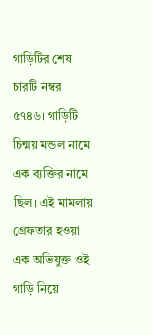গাড়িটির শেষ চারটি নম্বর ৫৭৪৬। গাড়িটি চিন্ময় মন্ডল নামে এক ব্যক্তির নামে ছিল। এই মামলায় গ্রেফতার হওয়া এক অভিযুক্ত ওই গাড়ি নিয়ে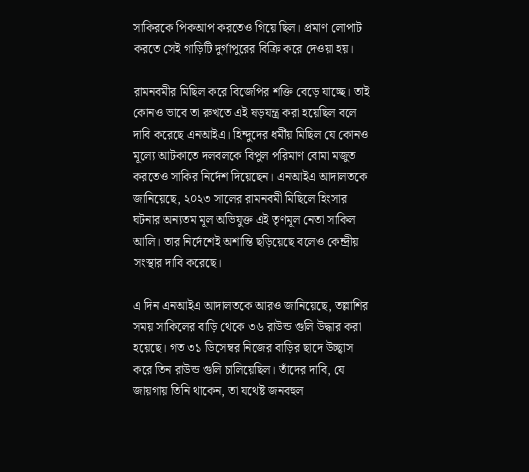সাকিরকে পিকআপ করতেও গিয়ে ছিল। প্রমাণ লোপাট করতে সেই গাড়িটি দুর্গাপুরের বিক্রি করে দেওয়া হয়।

রামনবমীর মিছিল করে বিজেপির শক্তি বেড়ে যাচ্ছে। তাই কোনও ভাবে তা রুখতে এই ষড়যন্ত্র করা হয়েছিল বলে দাবি করেছে এনআইএ। হিন্দুদের ধর্মীয় মিছিল যে কোনও মূল্যে আটকাতে দলবলকে বিপুল পরিমাণ বোমা মজুত করতেও সাকির নির্দেশ দিয়েছেন। এনআইএ আদালতকে জানিয়েছে, ২০২৩ সালের রামনবমী মিছিলে হিংসার ঘটনার অন‍্যতম মূল অভিযুক্ত এই তৃণমূল নেতা সাকিল আলি। তার নির্দেশেই অশান্তি ছড়িয়েছে বলেও কেন্দ্রীয় সংস্থার দাবি করেছে।

এ দিন এনআইএ আদালতকে আরও জানিয়েছে, তল্লাশির সময় সাকিলের বাড়ি থেকে ৩৬ রাউন্ড গুলি উদ্ধার করা হয়েছে। গত ৩১ ডিসেম্বর নিজের বাড়ির ছাদে উচ্ছ্বাস করে তিন রাউন্ড গুলি চালিয়েছিল। তাঁদের দাবি, যে জায়গায় তিনি থাকেন, তা যথেষ্ট জনবহুল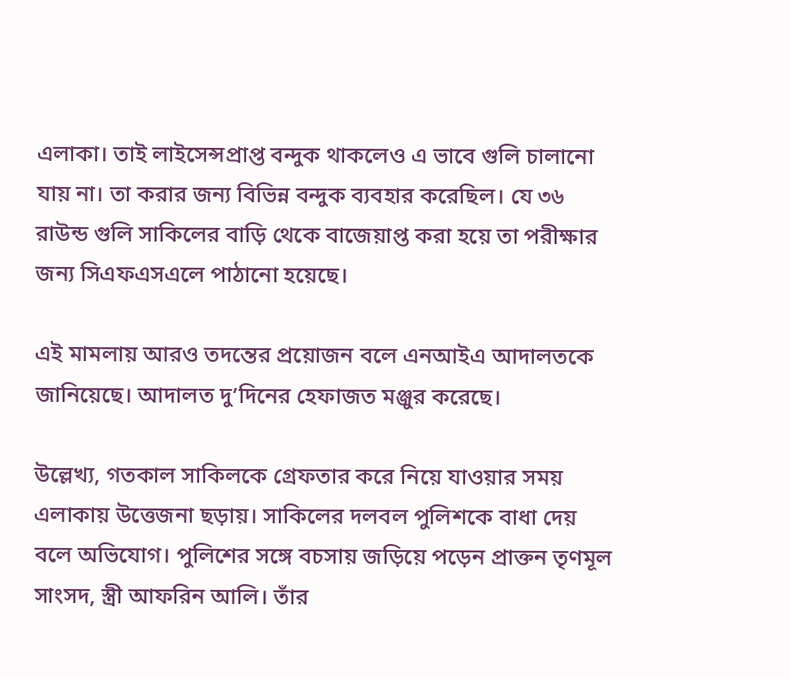এলাকা। তাই লাইসেন্সপ্রাপ্ত বন্দুক থাকলেও এ ভাবে গুলি চালানো যায় না। তা করার জন্য বিভিন্ন বন্দুক ব্যবহার করেছিল। যে ৩৬ রাউন্ড গুলি সাকিলের বাড়ি থেকে বাজেয়াপ্ত করা হয়ে তা পরীক্ষার জন‍্য সিএফএসএলে পাঠানো হয়েছে।

এই মামলায় আরও তদন্তের প্রয়োজন বলে এনআইএ আদালতকে জানিয়েছে। আদালত দু’দিনের হেফাজত মঞ্জুর করেছে।

উল্লেখ্য, গতকাল সাকিলকে গ্রেফতার করে নিয়ে যাওয়ার সময় এলাকায় উত্তেজনা ছড়ায়। সাকিলের দলবল পুলিশকে বাধা দেয় বলে অভিযোগ। পুলিশের সঙ্গে বচসায় জড়িয়ে পড়েন প্রাক্তন তৃণমূল সাংসদ, স্ত্রী আফরিন আলি। তাঁর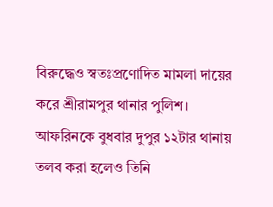বিরুদ্ধেও স্বতঃপ্রণোদিত মামলা দায়ের করে শ্রীরামপুর থানার পুলিশ। আফরিনকে বুধবার দুপুর ১২টার থানায় তলব করা হলেও তিনি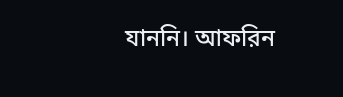যাননি। আফরিন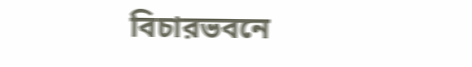বিচারভবনে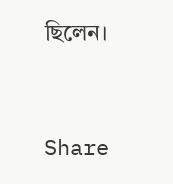ছিলেন।


Share